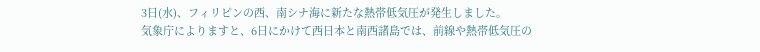3日(水)、フィリピンの西、南シナ海に新たな熱帯低気圧が発生しました。
気象庁によりますと、6日にかけて西日本と南西諸島では、前線や熱帯低気圧の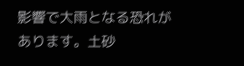影響で大雨となる恐れがあります。土砂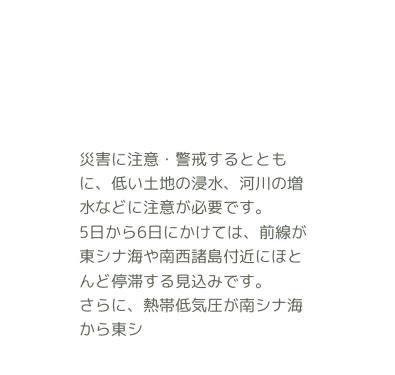災害に注意・警戒するとともに、低い土地の浸水、河川の増水などに注意が必要です。
5日から6日にかけては、前線が東シナ海や南西諸島付近にほとんど停滞する見込みです。
さらに、熱帯低気圧が南シナ海から東シ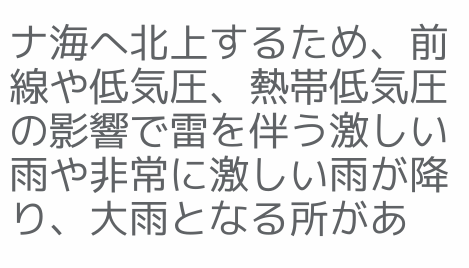ナ海へ北上するため、前線や低気圧、熱帯低気圧の影響で雷を伴う激しい雨や非常に激しい雨が降り、大雨となる所があ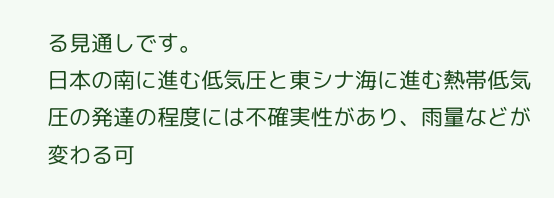る見通しです。
日本の南に進む低気圧と東シナ海に進む熱帯低気圧の発達の程度には不確実性があり、雨量などが変わる可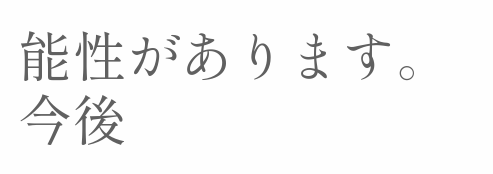能性があります。
今後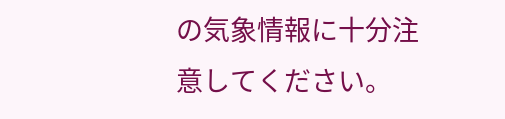の気象情報に十分注意してください。